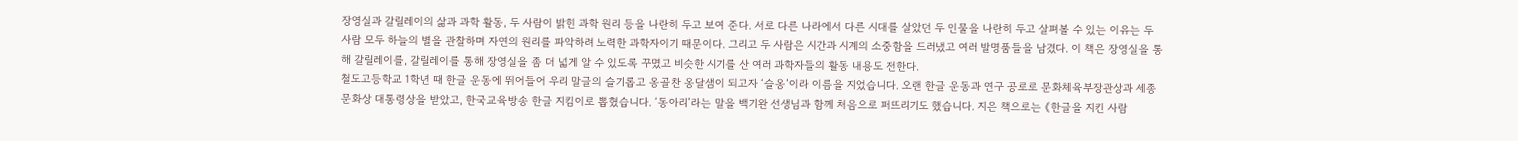장영실과 갈릴레이의 삶과 과학 활동, 두 사람이 밝힌 과학 원리 등을 나란히 두고 보여 준다. 서로 다른 나라에서 다른 시대를 살았던 두 인물을 나란히 두고 살펴볼 수 있는 이유는 두 사람 모두 하늘의 별을 관찰하며 자연의 원리를 파악하려 노력한 과학자이기 때문이다. 그리고 두 사람은 시간과 시계의 소중함을 드러냈고 여러 발명품들을 남겼다. 이 책은 장영실을 통해 갈릴레이를, 갈릴레이를 통해 장영실을 좀 더 넓게 알 수 있도록 꾸몄고 비슷한 시기를 산 여러 과학자들의 활동 내용도 전한다.
철도고등학교 1학년 때 한글 운동에 뛰어들어 우리 말글의 슬기롭고 옹골찬 옹달샘이 되고자 ‘슬옹’이라 이름을 지었습니다. 오랜 한글 운동과 연구 공로로 문화체육부장관상과 세종문화상 대통령상을 받았고, 한국교육방송 한글 지킴이로 뽑혔습니다. ‘동아리’라는 말을 백기완 선생님과 함께 처음으로 퍼뜨리기도 했습니다. 지은 책으로는 《한글을 지킨 사람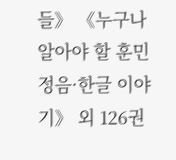들》 《누구나 알아야 할 훈민정음·한글 이야기》 외 126권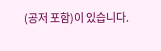(공저 포함)이 있습니다.